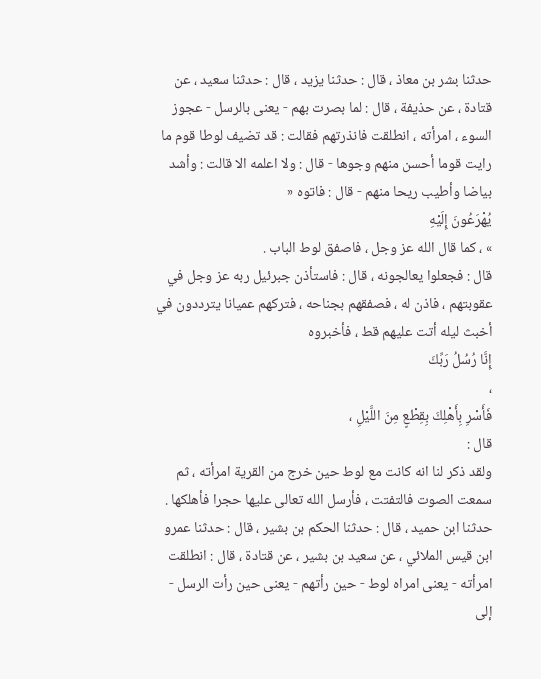حدثنا بشر بن معاذ ، قال : حدثنا يزيد ، قال : حدثنا سعيد ، عن قتادة ، عن حذيفة ، قال : لما بصرت بهم - يعنى بالرسل - عجوز السوء ، امرأته ، انطلقت فانذرتهم فقالت : قد تضيف لوطا قوم ما رايت قوما أحسن منهم وجوها - قال : ولا اعلمه الا قالت : وأشد بياضا وأطيب ريحا منهم - قال : فاتوه «
يُهْرَعُونَ إِلَيْهِ
» ، كما قال الله عز وجل ، فاصفق لوط الباب .
قال : فجعلوا يعالجونه ، قال : فاستأذن جبرئيل ربه عز وجل في عقوبتهم ، فاذن له ، فصفقهم بجناحه ، فتركهم عميانا يترددون في أخبث ليله أتت عليهم قط ، فأخبروه
إِنَّا رُسُلُ رَبِّكَ
،
فَأَسْرِ بِأَهْلِكَ بِقِطْعٍ مِنَ اللَّيْلِ ،
قال :
ولقد ذكر لنا انه كانت مع لوط حين خرج من القرية امرأته ، ثم سمعت الصوت فالتفتت ، فأرسل الله تعالى عليها حجرا فأهلكها .
حدثنا ابن حميد ، قال : حدثنا الحكم بن بشير ، قال : حدثنا عمرو ابن قيس الملائي ، عن سعيد بن بشير ، عن قتادة ، قال : انطلقت امرأته - يعنى امراه لوط - حين رأتهم - يعنى حين رأت الرسل - إلى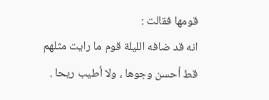قومها فقالت :
انه قد ضافه الليلة قوم ما رايت مثلهم قط أحسن وجوها ، ولا أطيب ريحا .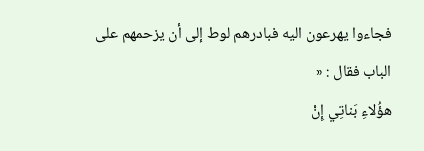فجاءوا يهرعون اليه فبادرهم لوط إلى أن يزحمهم على الباب فقال : «
هؤُلاءِ بَناتِي إِنْ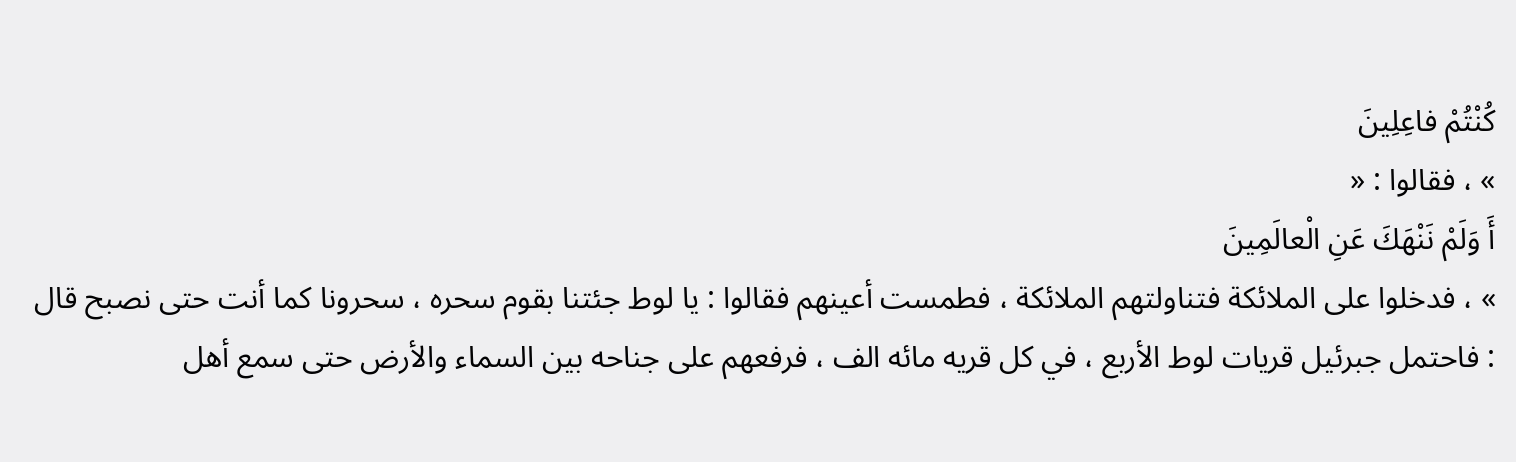كُنْتُمْ فاعِلِينَ
» ، فقالوا : «
أَ وَلَمْ نَنْهَكَ عَنِ الْعالَمِينَ
» ، فدخلوا على الملائكة فتناولتهم الملائكة ، فطمست أعينهم فقالوا : يا لوط جئتنا بقوم سحره ، سحرونا كما أنت حتى نصبح قال : فاحتمل جبرئيل قريات لوط الأربع ، في كل قريه مائه الف ، فرفعهم على جناحه بين السماء والأرض حتى سمع أهل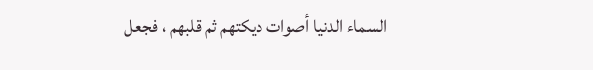السماء الدنيا أصوات ديكتهم ثم قلبهم ، فجعل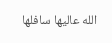الله عاليها سافلها